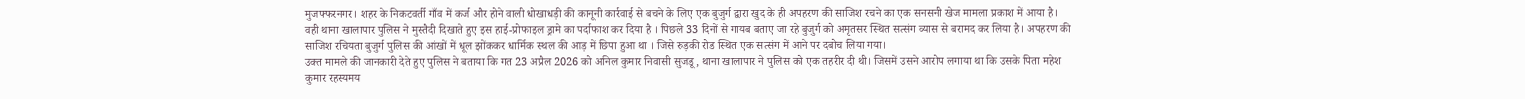मुजफ्फरनगर। शहर के निकटवर्ती गाँव में कर्ज और होने वाली धोखाधड़ी की कानूनी कार्रवाई से बचने के लिए एक बुजुर्ग द्वारा खुद के ही अपहरण की साजिश रचने का एक सनसनी खेज मामला प्रकाश में आया है।
वही थाना खालापार पुलिस ने मुस्तैदी दिखाते हुए इस हाई-प्रोफाइल ड्रामे का पर्दाफाश कर दिया है । पिछले 33 दिनों से गायब बताए जा रहे बुजुर्ग को अमृतसर स्थित सत्संग व्यास से बरामद कर लिया है। अपहरण की साजिश रचियता बुजुर्ग पुलिस की आंखों में धूल झोंककर धार्मिक स्थल की आड़ में छिपा हुआ था । जिसे रुड़की रोड स्थित एक सत्संग में आने पर दबोच लिया गया।
उक्त मामले की जानकारी देते हुए पुलिस ने बताया कि गत 23 अप्रैल 2026 को अनिल कुमार निवासी सुजडू, थाना खालापार ने पुलिस को एक तहरीर दी थी। जिसमें उसने आरोप लगाया था कि उसके पिता महेश कुमार रहस्यमय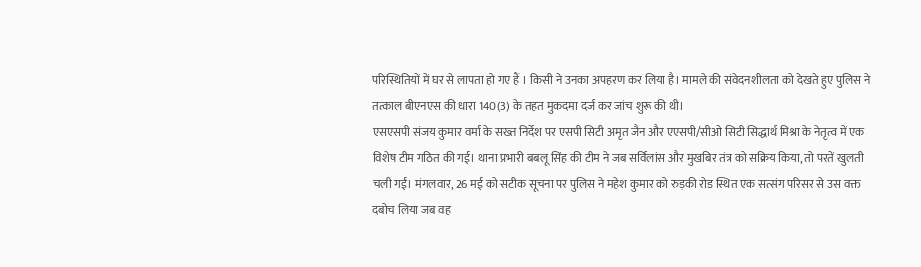परिस्थितियों में घर से लापता हो गए हैं । किसी ने उनका अपहरण कर लिया है। मामले की संवेदनशीलता को देखते हुए पुलिस ने तत्काल बीएनएस की धारा 140(3) के तहत मुकदमा दर्ज कर जांच शुरू की थी।
एसएसपी संजय कुमार वर्मा के सख्त निर्देश पर एसपी सिटी अमृत जैन और एएसपी/सीओ सिटी सिद्धार्थ मिश्रा के नेतृत्व में एक विशेष टीम गठित की गई। थाना प्रभारी बबलू सिंह की टीम ने जब सर्विलांस और मुखबिर तंत्र को सक्रिय किया, तो परतें खुलती चली गईं। मंगलवार, 26 मई को सटीक सूचना पर पुलिस ने महेश कुमार को रुड़की रोड स्थित एक सत्संग परिसर से उस वक्त दबोच लिया जब वह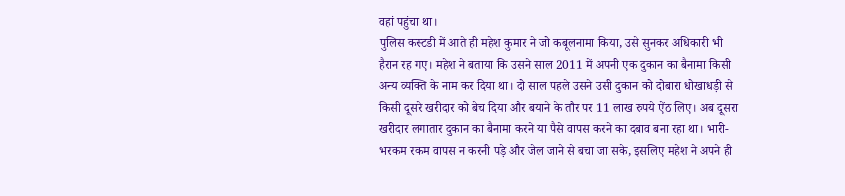वहां पहुंचा था।
पुलिस कस्टडी में आते ही महेश कुमार ने जो कबूलनामा किया, उसे सुनकर अधिकारी भी हैरान रह गए। महेश ने बताया कि उसने साल 2011 में अपनी एक दुकान का बैनामा किसी अन्य व्यक्ति के नाम कर दिया था। दो साल पहले उसने उसी दुकान को दोबारा धोखाधड़ी से किसी दूसरे खरीदार को बेच दिया और बयाने के तौर पर 11 लाख रुपये ऐंठ लिए। अब दूसरा खरीदार लगातार दुकान का बैनामा करने या पैसे वापस करने का दबाव बना रहा था। भारी-भरकम रकम वापस न करनी पड़े और जेल जाने से बचा जा सके, इसलिए महेश ने अपने ही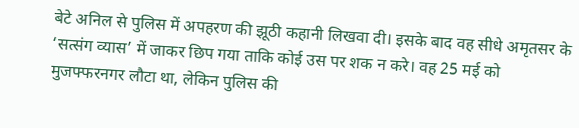बेटे अनिल से पुलिस में अपहरण की झूठी कहानी लिखवा दी। इसके बाद वह सीधे अमृतसर के ‘सत्संग व्यास’ में जाकर छिप गया ताकि कोई उस पर शक न करे। वह 25 मई को मुजफ्फरनगर लौटा था, लेकिन पुलिस की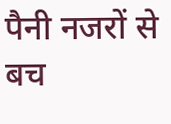पैनी नजरों से बच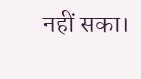नहीं सका।